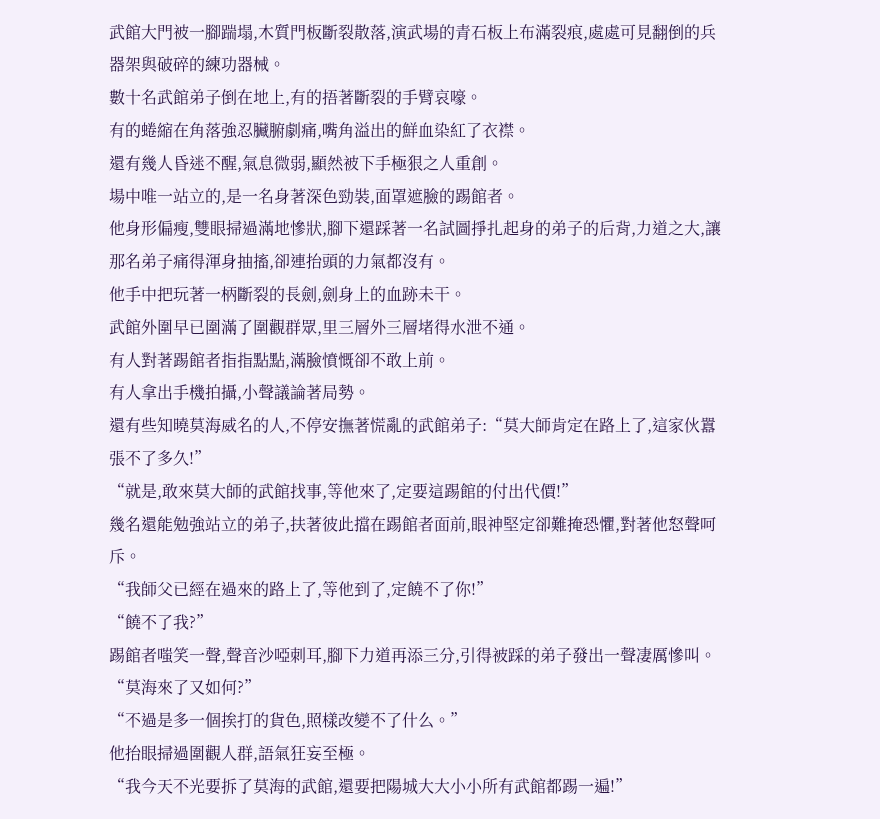武館大門被一腳踹塌,木質門板斷裂散落,演武場的青石板上布滿裂痕,處處可見翻倒的兵器架與破碎的練功器械。
數十名武館弟子倒在地上,有的捂著斷裂的手臂哀嚎。
有的蜷縮在角落強忍臟腑劇痛,嘴角溢出的鮮血染紅了衣襟。
還有幾人昏迷不醒,氣息微弱,顯然被下手極狠之人重創。
場中唯一站立的,是一名身著深色勁裝,面罩遮臉的踢館者。
他身形偏瘦,雙眼掃過滿地慘狀,腳下還踩著一名試圖掙扎起身的弟子的后背,力道之大,讓那名弟子痛得渾身抽搐,卻連抬頭的力氣都沒有。
他手中把玩著一柄斷裂的長劍,劍身上的血跡未干。
武館外圍早已圍滿了圍觀群眾,里三層外三層堵得水泄不通。
有人對著踢館者指指點點,滿臉憤慨卻不敢上前。
有人拿出手機拍攝,小聲議論著局勢。
還有些知曉莫海威名的人,不停安撫著慌亂的武館弟子:“莫大師肯定在路上了,這家伙囂張不了多久!”
“就是,敢來莫大師的武館找事,等他來了,定要這踢館的付出代價!”
幾名還能勉強站立的弟子,扶著彼此擋在踢館者面前,眼神堅定卻難掩恐懼,對著他怒聲呵斥。
“我師父已經在過來的路上了,等他到了,定饒不了你!”
“饒不了我?”
踢館者嗤笑一聲,聲音沙啞刺耳,腳下力道再添三分,引得被踩的弟子發出一聲凄厲慘叫。
“莫海來了又如何?”
“不過是多一個挨打的貨色,照樣改變不了什么。”
他抬眼掃過圍觀人群,語氣狂妄至極。
“我今天不光要拆了莫海的武館,還要把陽城大大小小所有武館都踢一遍!”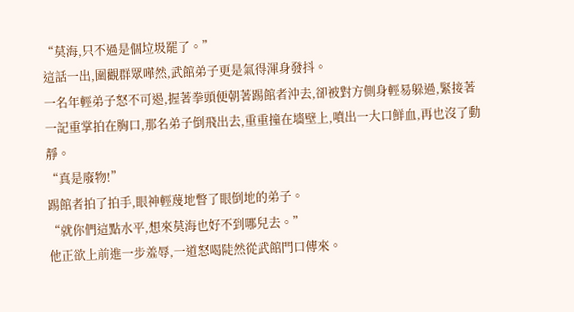“莫海,只不過是個垃圾罷了。”
這話一出,圍觀群眾嘩然,武館弟子更是氣得渾身發抖。
一名年輕弟子怒不可遏,握著拳頭便朝著踢館者沖去,卻被對方側身輕易躲過,緊接著一記重掌拍在胸口,那名弟子倒飛出去,重重撞在墻壁上,噴出一大口鮮血,再也沒了動靜。
“真是廢物!”
踢館者拍了拍手,眼神輕蔑地瞥了眼倒地的弟子。
“就你們這點水平,想來莫海也好不到哪兒去。”
他正欲上前進一步羞辱,一道怒喝陡然從武館門口傳來。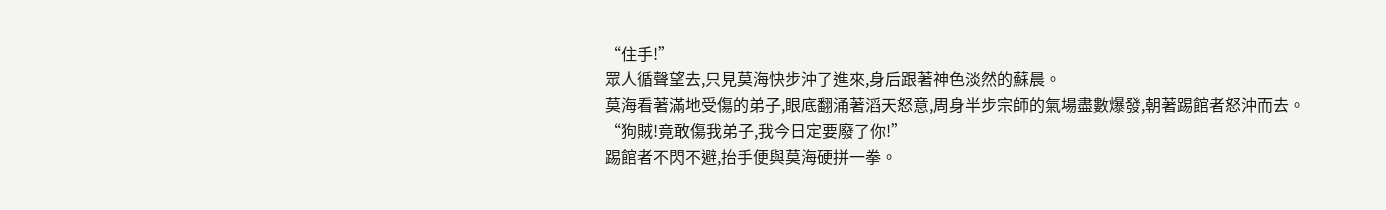“住手!”
眾人循聲望去,只見莫海快步沖了進來,身后跟著神色淡然的蘇晨。
莫海看著滿地受傷的弟子,眼底翻涌著滔天怒意,周身半步宗師的氣場盡數爆發,朝著踢館者怒沖而去。
“狗賊!竟敢傷我弟子,我今日定要廢了你!”
踢館者不閃不避,抬手便與莫海硬拼一拳。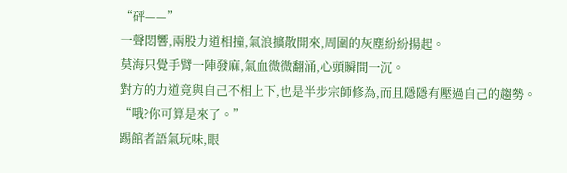“砰——”
一聲悶響,兩股力道相撞,氣浪擴散開來,周圍的灰塵紛紛揚起。
莫海只覺手臂一陣發麻,氣血微微翻涌,心頭瞬間一沉。
對方的力道竟與自己不相上下,也是半步宗師修為,而且隱隱有壓過自己的趨勢。
“哦?你可算是來了。”
踢館者語氣玩味,眼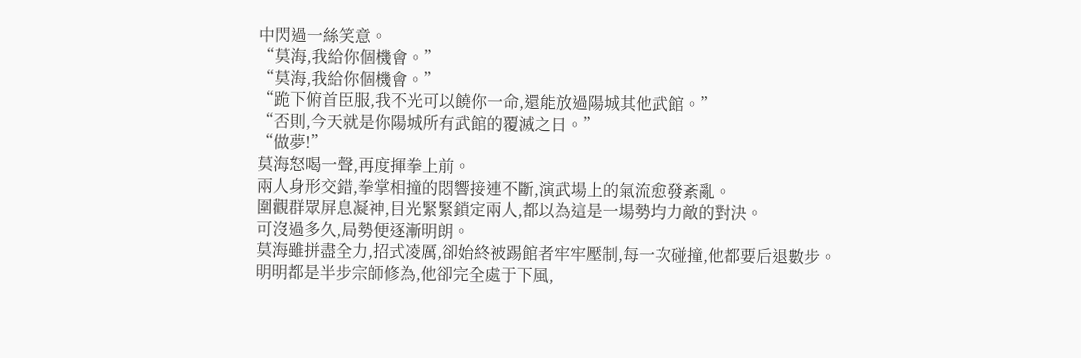中閃過一絲笑意。
“莫海,我給你個機會。”
“莫海,我給你個機會。”
“跪下俯首臣服,我不光可以饒你一命,還能放過陽城其他武館。”
“否則,今天就是你陽城所有武館的覆滅之日。”
“做夢!”
莫海怒喝一聲,再度揮拳上前。
兩人身形交錯,拳掌相撞的悶響接連不斷,演武場上的氣流愈發紊亂。
圍觀群眾屏息凝神,目光緊緊鎖定兩人,都以為這是一場勢均力敵的對決。
可沒過多久,局勢便逐漸明朗。
莫海雖拼盡全力,招式凌厲,卻始終被踢館者牢牢壓制,每一次碰撞,他都要后退數步。
明明都是半步宗師修為,他卻完全處于下風,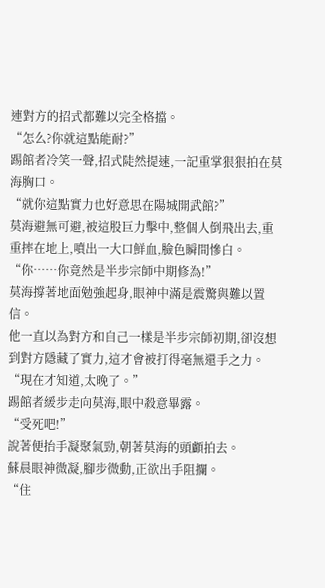連對方的招式都難以完全格擋。
“怎么?你就這點能耐?”
踢館者冷笑一聲,招式陡然提速,一記重掌狠狠拍在莫海胸口。
“就你這點實力也好意思在陽城開武館?”
莫海避無可避,被這股巨力擊中,整個人倒飛出去,重重摔在地上,噴出一大口鮮血,臉色瞬間慘白。
“你……你竟然是半步宗師中期修為!”
莫海撐著地面勉強起身,眼神中滿是震驚與難以置信。
他一直以為對方和自己一樣是半步宗師初期,卻沒想到對方隱藏了實力,這才會被打得毫無還手之力。
“現在才知道,太晚了。”
踢館者緩步走向莫海,眼中殺意畢露。
“受死吧!”
說著便抬手凝聚氣勁,朝著莫海的頭顱拍去。
蘇晨眼神微凝,腳步微動,正欲出手阻攔。
“住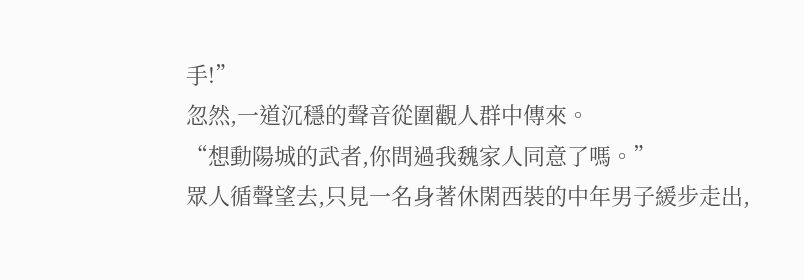手!”
忽然,一道沉穩的聲音從圍觀人群中傳來。
“想動陽城的武者,你問過我魏家人同意了嗎。”
眾人循聲望去,只見一名身著休閑西裝的中年男子緩步走出,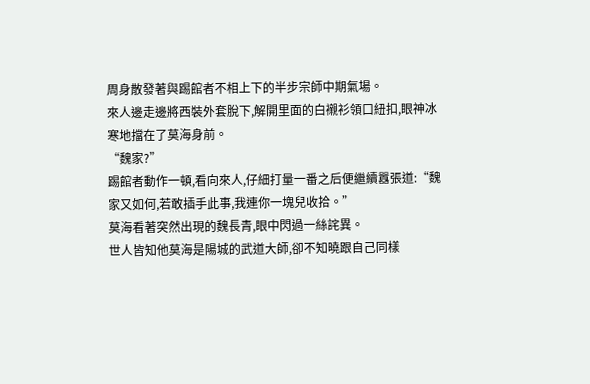周身散發著與踢館者不相上下的半步宗師中期氣場。
來人邊走邊將西裝外套脫下,解開里面的白襯衫領口紐扣,眼神冰寒地擋在了莫海身前。
“魏家?”
踢館者動作一頓,看向來人,仔細打量一番之后便繼續囂張道:“魏家又如何,若敢插手此事,我連你一塊兒收拾。”
莫海看著突然出現的魏長青,眼中閃過一絲詫異。
世人皆知他莫海是陽城的武道大師,卻不知曉跟自己同樣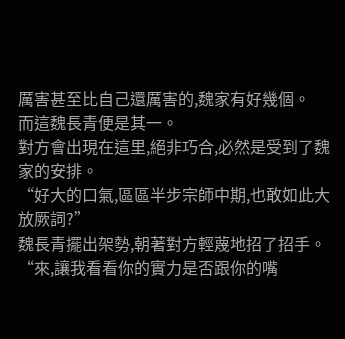厲害甚至比自己還厲害的,魏家有好幾個。
而這魏長青便是其一。
對方會出現在這里,絕非巧合,必然是受到了魏家的安排。
“好大的口氣,區區半步宗師中期,也敢如此大放厥詞?”
魏長青擺出架勢,朝著對方輕蔑地招了招手。
“來,讓我看看你的實力是否跟你的嘴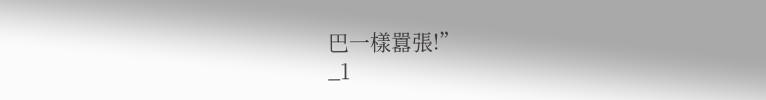巴一樣囂張!”
_1